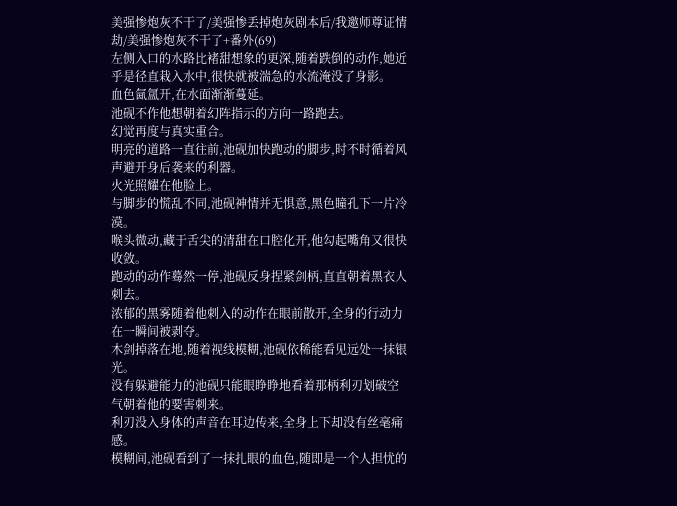美强惨炮灰不干了/美强惨丢掉炮灰剧本后/我邀师尊证情劫/美强惨炮灰不干了+番外(69)
左侧入口的水路比褚甜想象的更深,随着跌倒的动作,她近乎是径直栽入水中,很快就被湍急的水流淹没了身影。
血色氤氲开,在水面渐渐蔓延。
池砚不作他想朝着幻阵指示的方向一路跑去。
幻觉再度与真实重合。
明亮的道路一直往前,池砚加快跑动的脚步,时不时循着风声避开身后袭来的利器。
火光照耀在他脸上。
与脚步的慌乱不同,池砚神情并无惧意,黑色瞳孔下一片冷漠。
喉头微动,藏于舌尖的清甜在口腔化开,他勾起嘴角又很快收敛。
跑动的动作蓦然一停,池砚反身捏紧剑柄,直直朝着黑衣人刺去。
浓郁的黑雾随着他刺入的动作在眼前散开,全身的行动力在一瞬间被剥夺。
木剑掉落在地,随着视线模糊,池砚依稀能看见远处一抹银光。
没有躲避能力的池砚只能眼睁睁地看着那柄利刃划破空气朝着他的要害刺来。
利刃没入身体的声音在耳边传来,全身上下却没有丝毫痛感。
模糊间,池砚看到了一抹扎眼的血色,随即是一个人担忧的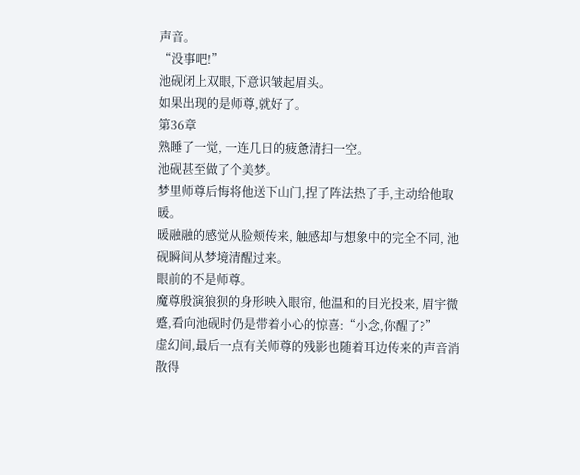声音。
“没事吧!”
池砚闭上双眼,下意识皱起眉头。
如果出现的是师尊,就好了。
第36章
熟睡了一觉, 一连几日的疲惫清扫一空。
池砚甚至做了个美梦。
梦里师尊后悔将他送下山门,捏了阵法热了手,主动给他取暖。
暖融融的感觉从脸颊传来, 触感却与想象中的完全不同, 池砚瞬间从梦境清醒过来。
眼前的不是师尊。
魔尊殷演狼狈的身形映入眼帘, 他温和的目光投来, 眉宇微蹙,看向池砚时仍是带着小心的惊喜:“小念,你醒了?”
虚幻间,最后一点有关师尊的残影也随着耳边传来的声音消散得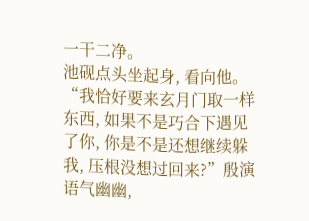一干二净。
池砚点头坐起身, 看向他。
“我恰好要来玄月门取一样东西, 如果不是巧合下遇见了你, 你是不是还想继续躲我, 压根没想过回来?”殷演语气幽幽,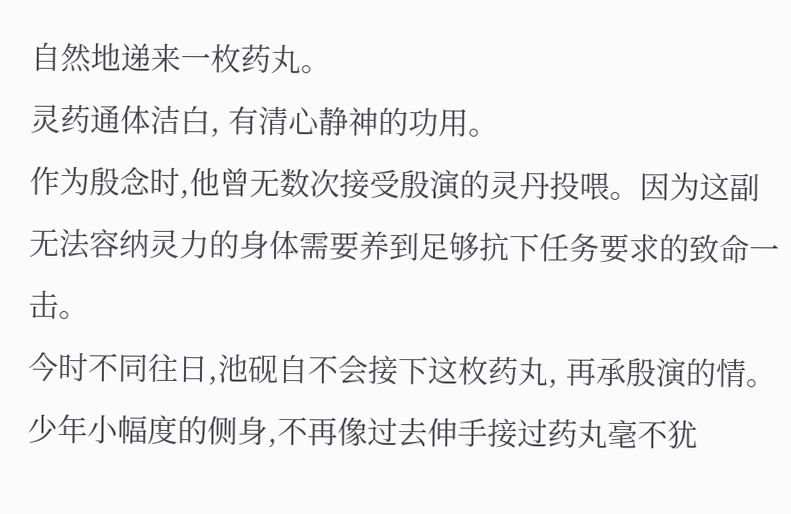自然地递来一枚药丸。
灵药通体洁白, 有清心静神的功用。
作为殷念时,他曾无数次接受殷演的灵丹投喂。因为这副无法容纳灵力的身体需要养到足够抗下任务要求的致命一击。
今时不同往日,池砚自不会接下这枚药丸, 再承殷演的情。
少年小幅度的侧身,不再像过去伸手接过药丸毫不犹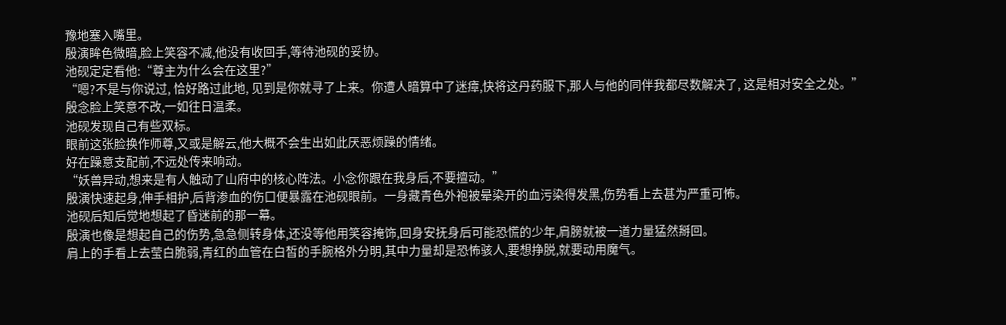豫地塞入嘴里。
殷演眸色微暗,脸上笑容不减,他没有收回手,等待池砚的妥协。
池砚定定看他:“尊主为什么会在这里?”
“嗯?不是与你说过, 恰好路过此地, 见到是你就寻了上来。你遭人暗算中了迷瘴,快将这丹药服下,那人与他的同伴我都尽数解决了, 这是相对安全之处。”
殷念脸上笑意不改,一如往日温柔。
池砚发现自己有些双标。
眼前这张脸换作师尊,又或是解云,他大概不会生出如此厌恶烦躁的情绪。
好在躁意支配前,不远处传来响动。
“妖兽异动,想来是有人触动了山府中的核心阵法。小念你跟在我身后,不要擅动。”
殷演快速起身,伸手相护,后背渗血的伤口便暴露在池砚眼前。一身藏青色外袍被晕染开的血污染得发黑,伤势看上去甚为严重可怖。
池砚后知后觉地想起了昏迷前的那一幕。
殷演也像是想起自己的伤势,急急侧转身体,还没等他用笑容掩饰,回身安抚身后可能恐慌的少年,肩膀就被一道力量猛然掰回。
肩上的手看上去莹白脆弱,青红的血管在白皙的手腕格外分明,其中力量却是恐怖骇人,要想挣脱,就要动用魔气。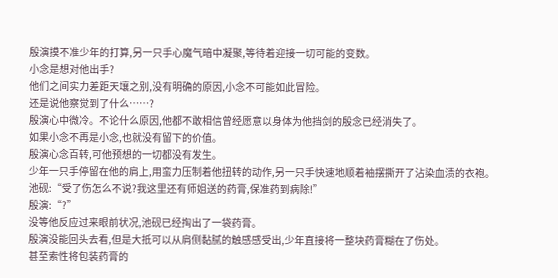殷演摸不准少年的打算,另一只手心魔气暗中凝聚,等待着迎接一切可能的变数。
小念是想对他出手?
他们之间实力差距天壤之别,没有明确的原因,小念不可能如此冒险。
还是说他察觉到了什么……?
殷演心中微冷。不论什么原因,他都不敢相信曾经愿意以身体为他挡剑的殷念已经消失了。
如果小念不再是小念,也就没有留下的价值。
殷演心念百转,可他预想的一切都没有发生。
少年一只手停留在他的肩上,用蛮力压制着他扭转的动作,另一只手快速地顺着袖摆撕开了沾染血渍的衣袍。
池砚:“受了伤怎么不说?我这里还有师姐送的药膏,保准药到病除!”
殷演:“?”
没等他反应过来眼前状况,池砚已经掏出了一袋药膏。
殷演没能回头去看,但是大抵可以从肩侧黏腻的触感感受出,少年直接将一整块药膏糊在了伤处。
甚至索性将包装药膏的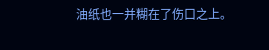油纸也一并糊在了伤口之上。